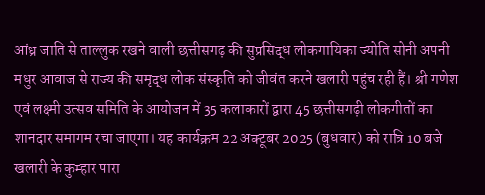आंध्र जाति से ताल्लुक रखने वाली छत्तीसगढ़ की सुप्रसिद्ध लोकगायिका ज्योति सोनी अपनी मधुर आवाज से राज्य की समृद्ध लोक संस्कृति को जीवंत करने खलारी पहुंच रही हैं। श्री गणेश एवं लक्ष्मी उत्सव समिति के आयोजन में 35 कलाकारों द्वारा 45 छत्तीसगढ़ी लोकगीतों का शानदार समागम रचा जाएगा। यह कार्यक्रम 22 अक्टूबर 2025 (बुधवार) को रात्रि 10 बजे खलारी के कुम्हार पारा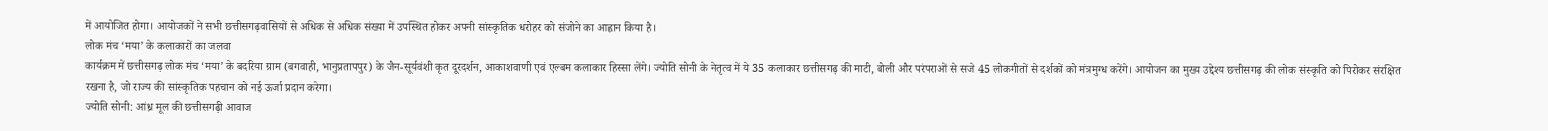में आयोजित होगा। आयोजकों ने सभी छत्तीसगढ़वासियों से अधिक से अधिक संख्या में उपस्थित होकर अपनी सांस्कृतिक धरोहर को संजोने का आह्वान किया है।
लोक मंच ‘मया’ के कलाकारों का जलवा
कार्यक्रम में छत्तीसगढ़ लोक मंच ‘मया’ के बदरिया ग्राम (बगवाही, भानुप्रतापपुर) के जैन-सूर्यवंशी कृत दूरदर्शन, आकाशवाणी एवं एल्बम कलाकार हिस्सा लेंगे। ज्योति सोनी के नेतृत्व में ये 35 कलाकार छत्तीसगढ़ की माटी, बोली और परंपराओं से सजे 45 लोकगीतों से दर्शकों को मंत्रमुग्ध करेंगे। आयोजन का मुख्य उद्देश्य छत्तीसगढ़ की लोक संस्कृति को पिरोकर संरक्षित रखना है, जो राज्य की सांस्कृतिक पहचान को नई ऊर्जा प्रदान करेगा।
ज्योति सोनी: आंध्र मूल की छत्तीसगढ़ी आवाज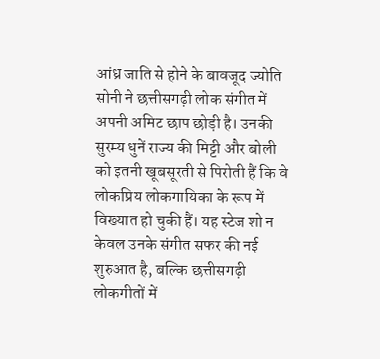आंध्र जाति से होने के बावजूद ज्योति सोनी ने छत्तीसगढ़ी लोक संगीत में अपनी अमिट छाप छोड़ी है। उनकी सुरम्य धुनें राज्य की मिट्टी और बोली को इतनी खूबसूरती से पिरोती हैं कि वे लोकप्रिय लोकगायिका के रूप में विख्यात हो चुकी हैं। यह स्टेज शो न केवल उनके संगीत सफर की नई शुरुआत है, बल्कि छत्तीसगढ़ी लोकगीतों में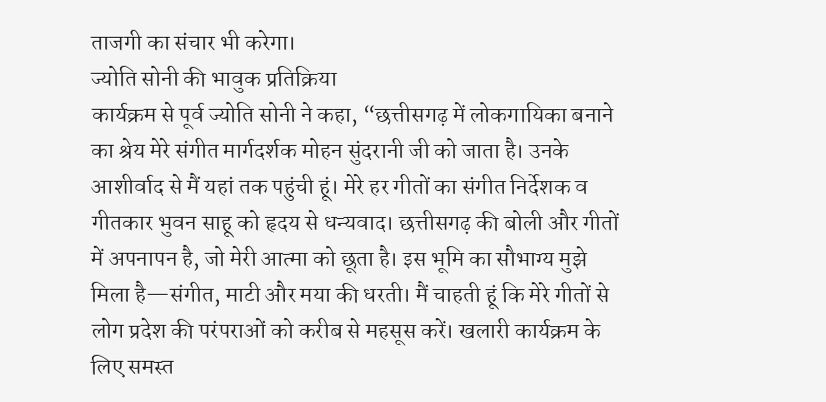ताजगी का संचार भी करेगा।
ज्योति सोनी की भावुक प्रतिक्रिया
कार्यक्रम से पूर्व ज्योति सोनी ने कहा, “छत्तीसगढ़ में लोकगायिका बनाने का श्रेय मेरे संगीत मार्गदर्शक मोहन सुंदरानी जी को जाता है। उनके आशीर्वाद से मैं यहां तक पहुंची हूं। मेरे हर गीतों का संगीत निर्देशक व गीतकार भुवन साहू को हृदय से धन्यवाद। छत्तीसगढ़ की बोली और गीतों में अपनापन है, जो मेरी आत्मा को छूता है। इस भूमि का सौभाग्य मुझे मिला है—संगीत, माटी और मया की धरती। मैं चाहती हूं कि मेरे गीतों से लोग प्रदेश की परंपराओं को करीब से महसूस करें। खलारी कार्यक्रम के लिए समस्त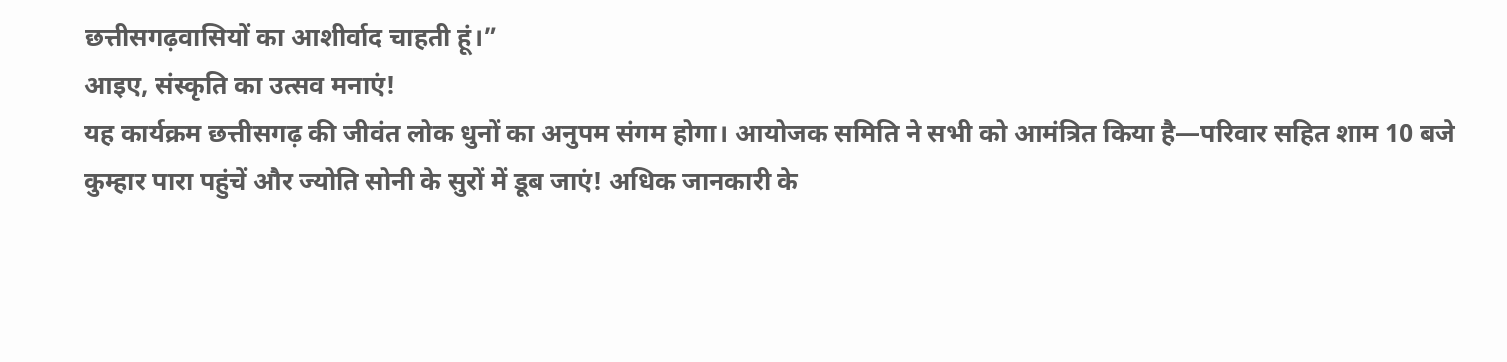छत्तीसगढ़वासियों का आशीर्वाद चाहती हूं।”
आइए, संस्कृति का उत्सव मनाएं!
यह कार्यक्रम छत्तीसगढ़ की जीवंत लोक धुनों का अनुपम संगम होगा। आयोजक समिति ने सभी को आमंत्रित किया है—परिवार सहित शाम 10 बजे कुम्हार पारा पहुंचें और ज्योति सोनी के सुरों में डूब जाएं! अधिक जानकारी के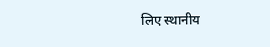लिए स्थानीय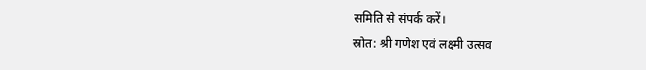समिति से संपर्क करें।
स्रोत: श्री गणेश एवं लक्ष्मी उत्सव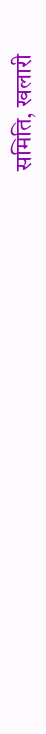समिति, खलारी